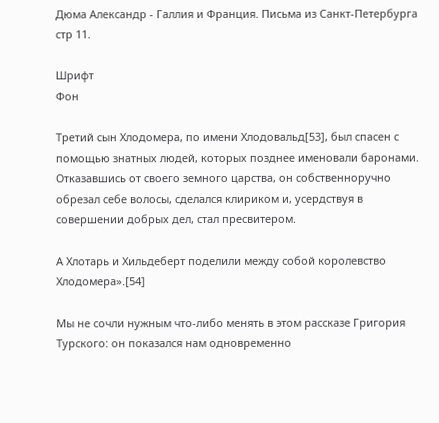Дюма Александр - Галлия и Франция. Письма из Санкт-Петербурга стр 11.

Шрифт
Фон

Третий сын Хлодомера, по имени Хлодовальд[53], был спасен с помощью знатных людей, которых позднее именовали баронами. Отказавшись от своего земного царства, он собственноручно обрезал себе волосы, сделался клириком и, усердствуя в совершении добрых дел, стал пресвитером.

А Хлотарь и Хильдеберт поделили между собой королевство Хлодомера».[54]

Мы не сочли нужным что-либо менять в этом рассказе Григория Турского: он показался нам одновременно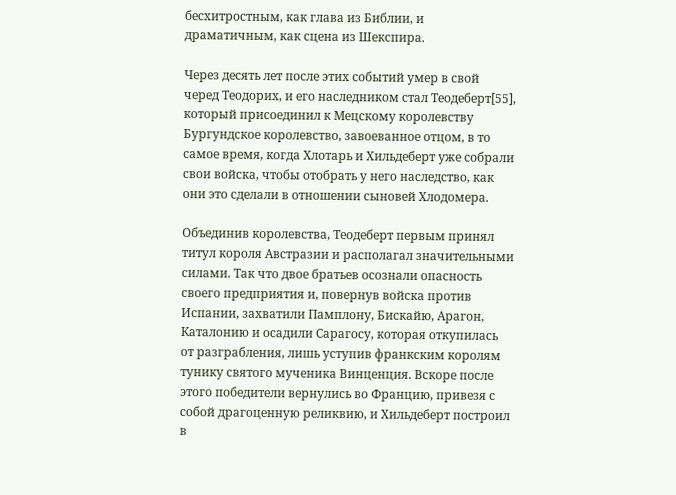бесхитростным, как глава из Библии, и драматичным, как сцена из Шекспира.

Через десять лет после этих событий умер в свой черед Теодорих, и его наследником стал Теодеберт[55], который присоединил к Мецскому королевству Бургундское королевство, завоеванное отцом, в то самое время, когда Хлотарь и Хильдеберт уже собрали свои войска, чтобы отобрать у него наследство, как они это сделали в отношении сыновей Хлодомера.

Объединив королевства, Теодеберт первым принял титул короля Австразии и располагал значительными силами. Так что двое братьев осознали опасность своего предприятия и, повернув войска против Испании, захватили Памплону, Бискайю, Арагон, Каталонию и осадили Сарагосу, которая откупилась от разграбления, лишь уступив франкским королям тунику святого мученика Винценция. Вскоре после этого победители вернулись во Францию, привезя с собой драгоценную реликвию, и Хильдеберт построил в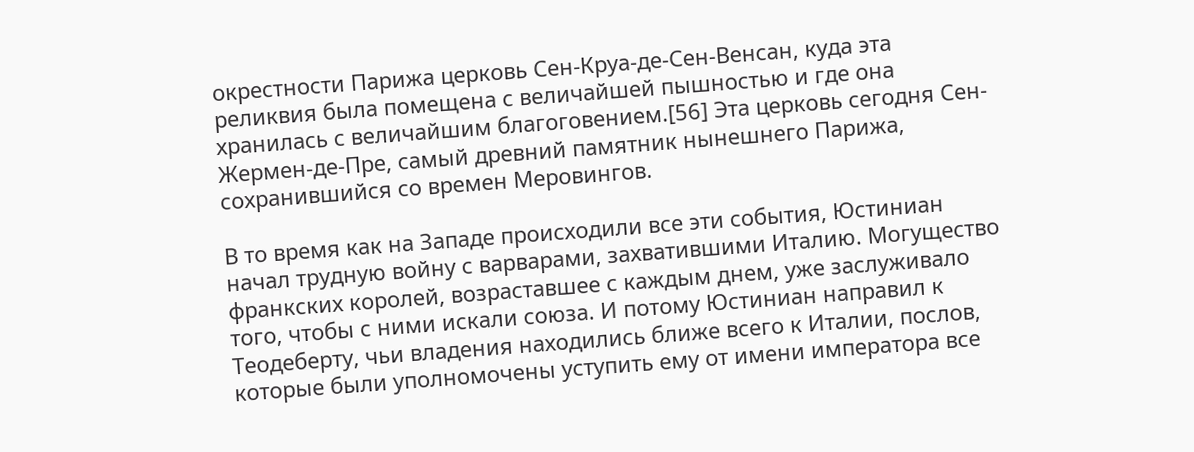окрестности Парижа церковь Сен-Круа-де-Сен-Венсан, куда эта реликвия была помещена с величайшей пышностью и где она хранилась с величайшим благоговением.[56] Эта церковь сегодня Сен-Жермен-де-Пре, самый древний памятник нынешнего Парижа, сохранившийся со времен Меровингов.

В то время как на Западе происходили все эти события, Юстиниан начал трудную войну с варварами, захватившими Италию. Могущество франкских королей, возраставшее с каждым днем, уже заслуживало того, чтобы с ними искали союза. И потому Юстиниан направил к Теодеберту, чьи владения находились ближе всего к Италии, послов, которые были уполномочены уступить ему от имени императора все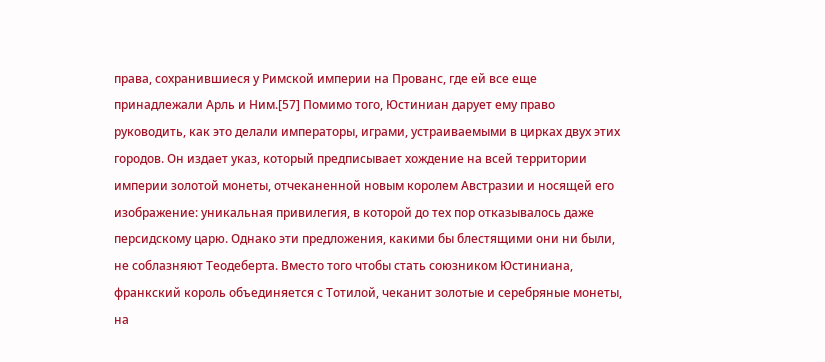права, сохранившиеся у Римской империи на Прованс, где ей все еще принадлежали Арль и Ним.[57] Помимо того, Юстиниан дарует ему право руководить, как это делали императоры, играми, устраиваемыми в цирках двух этих городов. Он издает указ, который предписывает хождение на всей территории империи золотой монеты, отчеканенной новым королем Австразии и носящей его изображение: уникальная привилегия, в которой до тех пор отказывалось даже персидскому царю. Однако эти предложения, какими бы блестящими они ни были, не соблазняют Теодеберта. Вместо того чтобы стать союзником Юстиниана, франкский король объединяется с Тотилой, чеканит золотые и серебряные монеты, на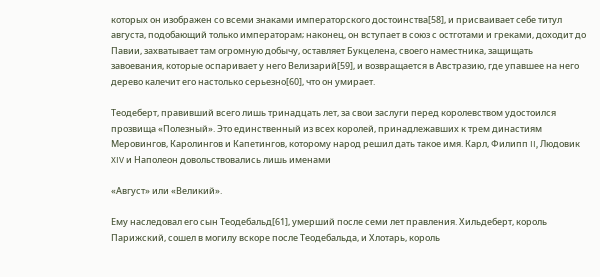которых он изображен со всеми знаками императорского достоинства[58], и присваивает себе титул августа, подобающий только императорам; наконец, он вступает в союз с остготами и греками, доходит до Павии, захватывает там огромную добычу, оставляет Букцелена, своего наместника, защищать завоевания, которые оспаривает у него Велизарий[59], и возвращается в Австразию, где упавшее на него дерево калечит его настолько серьезно[60], что он умирает.

Теодеберт, правивший всего лишь тринадцать лет, за свои заслуги перед королевством удостоился прозвища «Полезный». Это единственный из всех королей, принадлежавших к трем династиям Меровингов, Каролингов и Капетингов, которому народ решил дать такое имя. Карл, Филипп II, Людовик XIV и Наполеон довольствовались лишь именами

«Август» или «Великий».

Ему наследовал его сын Теодебальд[61], умерший после семи лет правления. Хильдеберт, король Парижский, сошел в могилу вскоре после Теодебальда, и Хлотарь, король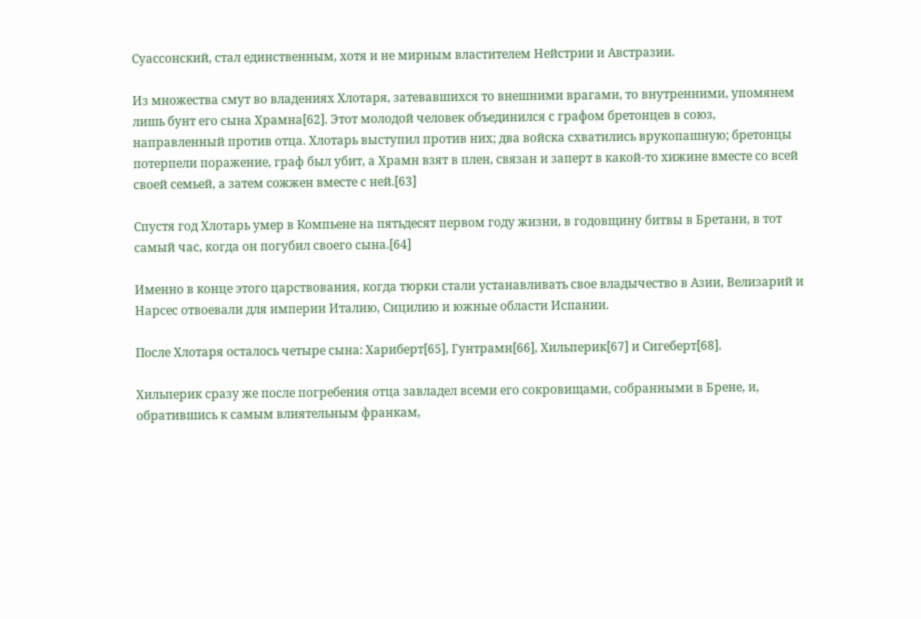Суассонский, стал единственным, хотя и не мирным властителем Нейстрии и Австразии.

Из множества смут во владениях Хлотаря, затевавшихся то внешними врагами, то внутренними, упомянем лишь бунт его сына Храмна[62]. Этот молодой человек объединился с графом бретонцев в союз, направленный против отца. Хлотарь выступил против них; два войска схватились врукопашную; бретонцы потерпели поражение, граф был убит, а Храмн взят в плен, связан и заперт в какой-то хижине вместе со всей своей семьей, а затем сожжен вместе с ней.[63]

Спустя год Хлотарь умер в Компьене на пятьдесят первом году жизни, в годовщину битвы в Бретани, в тот самый час, когда он погубил своего сына.[64]

Именно в конце этого царствования, когда тюрки стали устанавливать свое владычество в Азии, Велизарий и Нарсес отвоевали для империи Италию, Сицилию и южные области Испании.

После Хлотаря осталось четыре сына: Хариберт[65], Гунтрамн[66], Хильперик[67] и Сигеберт[68].

Хильперик сразу же после погребения отца завладел всеми его сокровищами, собранными в Брене, и, обратившись к самым влиятельным франкам,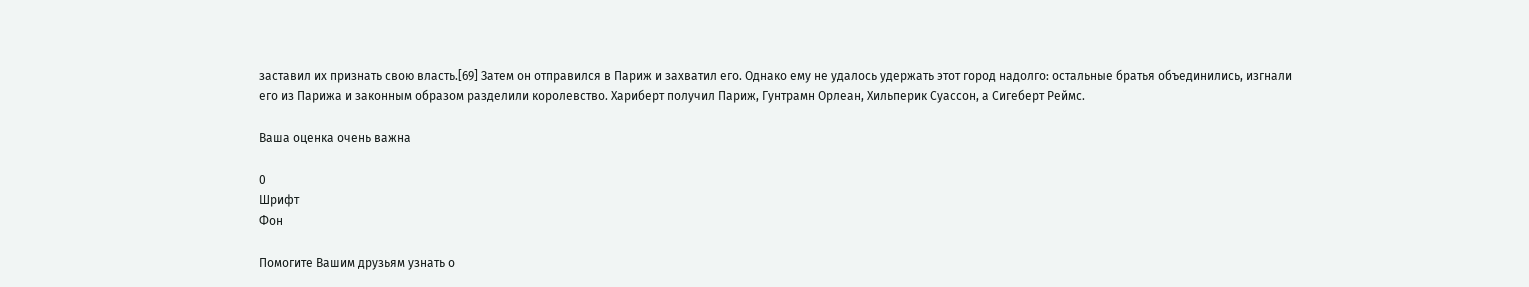заставил их признать свою власть.[69] Затем он отправился в Париж и захватил его. Однако ему не удалось удержать этот город надолго: остальные братья объединились, изгнали его из Парижа и законным образом разделили королевство. Хариберт получил Париж, Гунтрамн Орлеан, Хильперик Суассон, а Сигеберт Реймс.

Ваша оценка очень важна

0
Шрифт
Фон

Помогите Вашим друзьям узнать о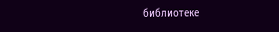библиотеке